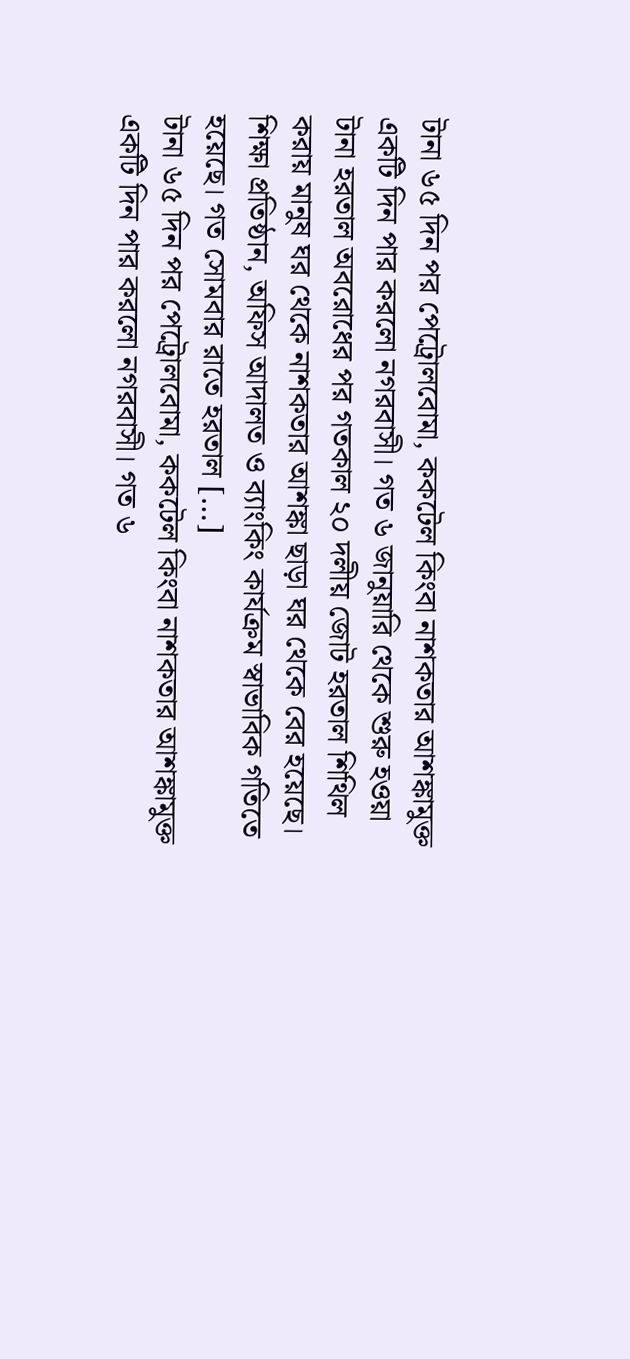টানা ৬৫ দিন পর পেট্রোলবোমা, ককটেল কিংবা নাশকতার আশঙ্কামুক্ত একটি দিন পার করলো নগরবাসী। গত ৬ জানুয়ারি থেকে শুরু হওয়া টানা হরতাল অবরোধের পর গতকাল ২০ দলীয় জোট হরতাল শিথিল করায় মানুষ ঘর থেকে নাশকতার আশঙ্কা ছাড়া ঘর থেকে বের হয়েছে। শিক্ষা প্রতিষ্ঠান, অফিস আদালত ও ব্যাংকিং কার্যক্রম স্বাভাবিক গতিতে হয়েছে। গত সোমবার রাতে হরতাল […]
টানা ৬৫ দিন পর পেট্রোলবোমা, ককটেল কিংবা নাশকতার আশঙ্কামুক্ত একটি দিন পার করলো নগরবাসী। গত ৬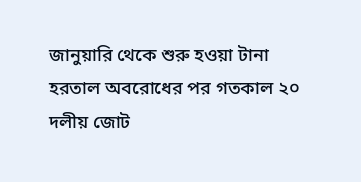জানুয়ারি থেকে শুরু হওয়া টানা হরতাল অবরোধের পর গতকাল ২০ দলীয় জোট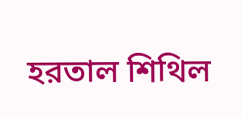হরতাল শিথিল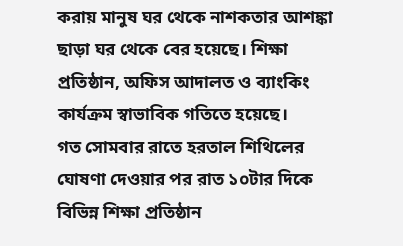করায় মানুষ ঘর থেকে নাশকতার আশঙ্কা ছাড়া ঘর থেকে বের হয়েছে। শিক্ষা প্রতিষ্ঠান, অফিস আদালত ও ব্যাংকিং কার্যক্রম স্বাভাবিক গতিতে হয়েছে।
গত সোমবার রাতে হরতাল শিথিলের ঘোষণা দেওয়ার পর রাত ১০টার দিকে বিভিন্ন শিক্ষা প্রতিষ্ঠান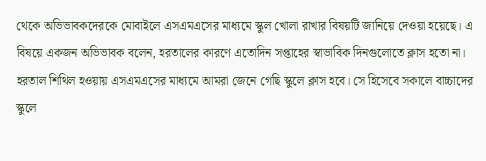থেকে অভিভাবকদেরকে মোবাইলে এসএমএসের মাধ্যমে স্কুল খোলা রাখার বিষয়টি জানিয়ে দেওয়া হয়েছে। এ বিষয়ে একজন অভিভাবক বলেন, হরতালের কারণে এতোদিন সপ্তাহের স্বাভাবিক দিনগুলোতে ক্লাস হতো না। হরতাল শিথিল হওয়ায় এসএমএসের মাধ্যমে আমরা জেনে গেছি স্কুলে ক্লাস হবে। সে হিসেবে সকালে বাচ্চাদের স্কুলে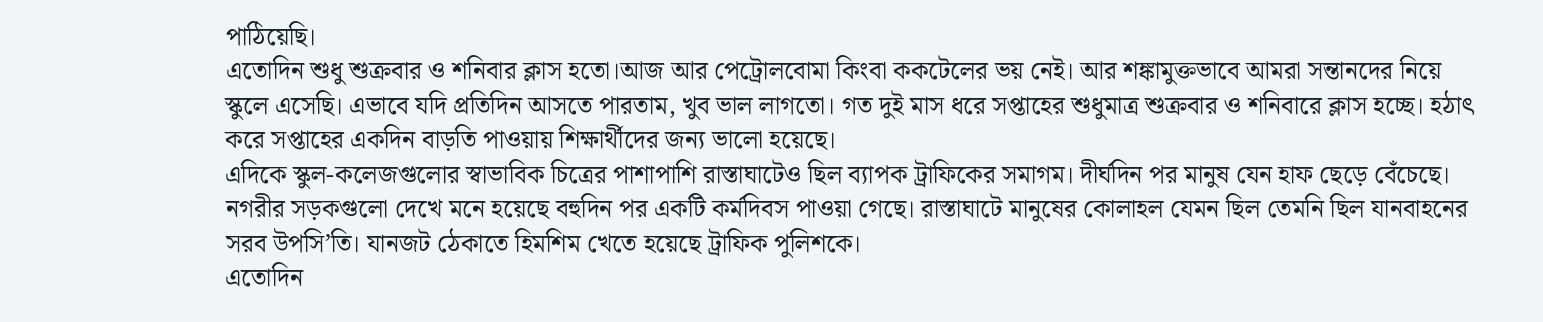পাঠিয়েছি।
এতোদিন শুধু শুক্রবার ও শনিবার ক্লাস হতো।আজ আর পেট্রোলবোমা কিংবা ককটেলের ভয় নেই। আর শঙ্কামুক্তভাবে আমরা সন্তানদের নিয়ে স্কুলে এসেছি। এভাবে যদি প্রতিদিন আসতে পারতাম, খুব ভাল লাগতো। গত দুই মাস ধরে সপ্তাহের শুধুমাত্র শুক্রবার ও শনিবারে ক্লাস হচ্ছে। হঠাৎ করে সপ্তাহের একদিন বাড়তি পাওয়ায় শিক্ষার্থীদের জন্য ভালো হয়েছে।
এদিকে স্কুল-কলেজগুলোর স্বাভাবিক চিত্রের পাশাপাশি রাস্তাঘাটেও ছিল ব্যাপক ট্রাফিকের সমাগম। দীর্ঘদিন পর মানুষ যেন হাফ ছেড়ে বেঁচেছে। নগরীর সড়কগুলো দেখে মনে হয়েছে বহুদিন পর একটি কর্মদিবস পাওয়া গেছে। রাস্তাঘাটে মানুষের কোলাহল যেমন ছিল তেমনি ছিল যানবাহনের সরব উপসি’তি। যানজট ঠেকাতে হিমশিম খেতে হয়েছে ট্রাফিক পুলিশকে।
এতোদিন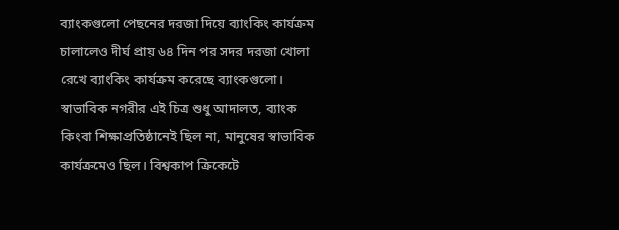ব্যাংকগুলো পেছনের দরজা দিয়ে ব্যাংকিং কার্যক্রম চালালেও দীর্ঘ প্রায় ৬৪ দিন পর সদর দরজা খোলা রেখে ব্যাংকিং কার্যক্রম করেছে ব্যাংকগুলো।
স্বাভাবিক নগরীর এই চিত্র শুধু আদালত, ব্যাংক কিংবা শিক্ষাপ্রতিষ্ঠানেই ছিল না, মানুষের স্বাভাবিক কার্যক্রমেও ছিল। বিশ্বকাপ ক্রিকেটে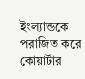ইংল্যান্ডকে পরাজিত করে কোয়ার্টার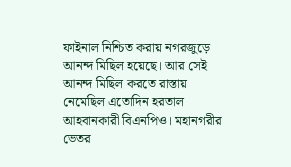ফাইনাল নিশ্চিত করায় নগরজুড়ে আনন্দ মিছিল হয়েছে। আর সেই আনন্দ মিছিল করতে রাস্তায় নেমেছিল এতোদিন হরতাল আহবানকারী বিএনপিও। মহানগরীর ভেতর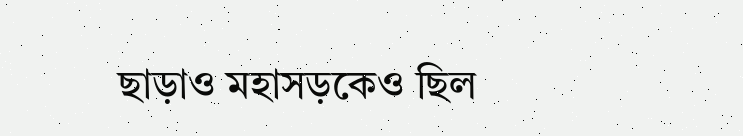ছাড়াও মহাসড়কেও ছিল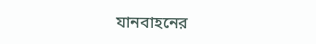যানবাহনের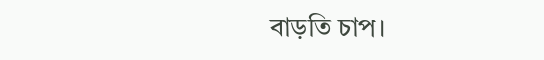বাড়তি চাপ।